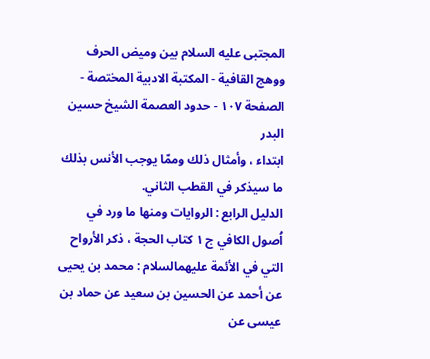المجتبى عليه السلام بين وميض الحرف ووهج القافية - المكتبة الادبية المختصة - الصفحة ١٠٧ - حدود العصمة الشيخ حسين البدر
ابتداء ، وأمثال ذلك وممّا يوجب الأنس بذلك ما سيذكر في القطب الثاني.
الدليل الرابع : الروايات ومنها ما ورد في اُصول الكافي ج ١ كتاب الحجة ، ذكر الأرواح التي في الأئمة عليهمالسلام : محمد بن يحيى عن أحمد عن الحسين بن سعيد عن حماد بن عيسى عن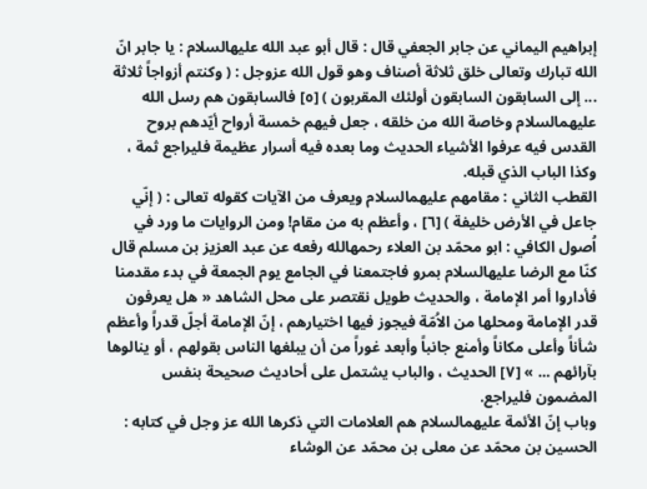إبراهيم اليماني عن جابر الجعفي قال : قال أبو عبد الله عليهالسلام : يا جابر انّ الله تبارك وتعالى خلق ثلاثة أصناف وهو قول الله عزوجل : ( وكنتم أزواجاً ثلاثة ... إلى السابقون السابقون أولئك المقربون ) [٥] فالسابقون هم رسل الله عليهمالسلام وخاصة الله من خلقه ، جعل فيهم خمسة أرواح أيّدهم بروح القدس فيه عرفوا الأشياء الحديث وما بعده فيه أسرار عظيمة فليراجع ثمة ، وكذا الباب الذي قبله.
القطب الثاني : مقامهم عليهمالسلام ويعرف من الآيات كقوله تعالى : ( إنّي جاعل في الأرض خليفة ) [٦] ، وأعظم به من مقام! ومن الروايات ما ورد في اُصول الكافي : ابو محمّد بن العلاء رحمهالله رفعه عن عبد العزيز بن مسلم قال كنّا مع الرضا عليهالسلام بمرو فاجتمعنا في الجامع يوم الجمعة في بدء مقدمنا فأداروا أمر الإمامة ، والحديث طويل نقتصر على محل الشاهد « هل يعرفون قدر الإمامة ومحلها من الاُمّة فيجوز فيها اختيارهم ، إنّ الإمامة أجلّ قدراً وأعظم شأناً وأعلى مكاناً وأمنع جانباً وأبعد غوراً من أن يبلغها الناس بقولهم ، أو ينالوها بآرائهم ... » [٧] الحديث ، والباب يشتمل على أحاديث صحيحة بنفس المضمون فليراجع.
وباب إنّ الأئمة عليهمالسلام هم العلامات التي ذكرها الله عز وجل في كتابه : الحسين بن محمّد عن معلى بن محمّد عن الوشاء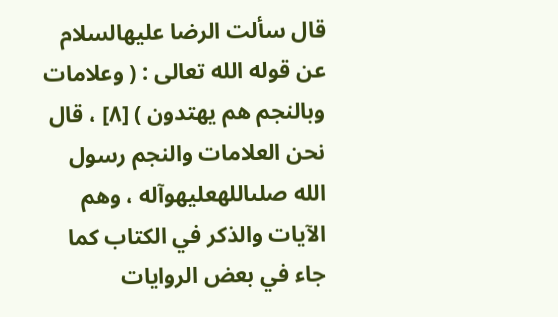قال سألت الرضا عليهالسلام عن قوله الله تعالى : ( وعلامات وبالنجم هم يهتدون ) [٨] ، قال نحن العلامات والنجم رسول الله صلىاللهعليهوآله ، وهم الآيات والذكر في الكتاب كما جاء في بعض الروايات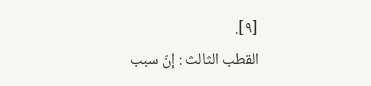[٩].
القطب الثالث : إنّ سبب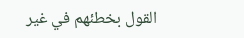القول بخطئهم في غير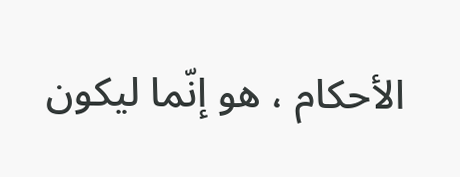الأحكام ، هو إنّما ليكون